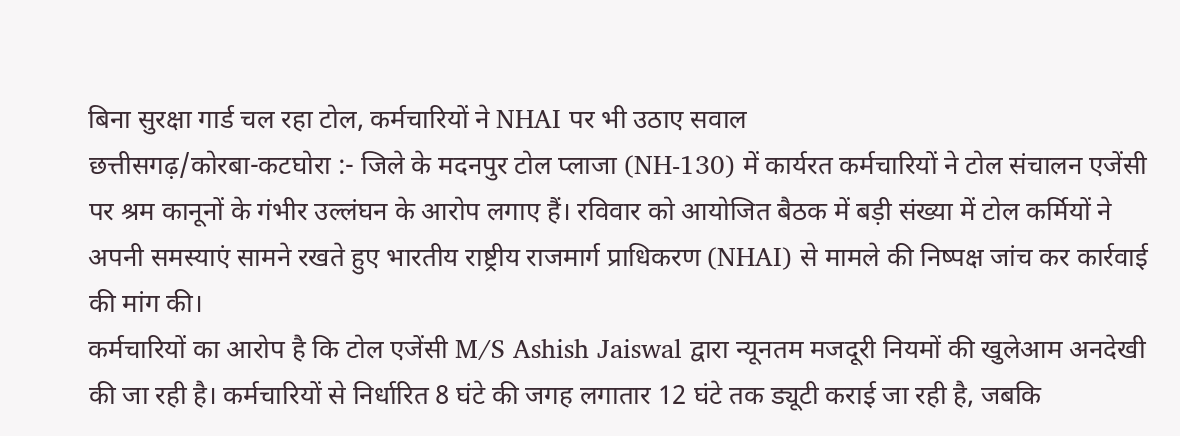बिना सुरक्षा गार्ड चल रहा टोल, कर्मचारियों ने NHAI पर भी उठाए सवाल
छत्तीसगढ़/कोरबा-कटघोरा :- जिले के मदनपुर टोल प्लाजा (NH-130) में कार्यरत कर्मचारियों ने टोल संचालन एजेंसी पर श्रम कानूनों के गंभीर उल्लंघन के आरोप लगाए हैं। रविवार को आयोजित बैठक में बड़ी संख्या में टोल कर्मियों ने अपनी समस्याएं सामने रखते हुए भारतीय राष्ट्रीय राजमार्ग प्राधिकरण (NHAI) से मामले की निष्पक्ष जांच कर कार्रवाई की मांग की।
कर्मचारियों का आरोप है कि टोल एजेंसी M/S Ashish Jaiswal द्वारा न्यूनतम मजदूरी नियमों की खुलेआम अनदेखी की जा रही है। कर्मचारियों से निर्धारित 8 घंटे की जगह लगातार 12 घंटे तक ड्यूटी कराई जा रही है, जबकि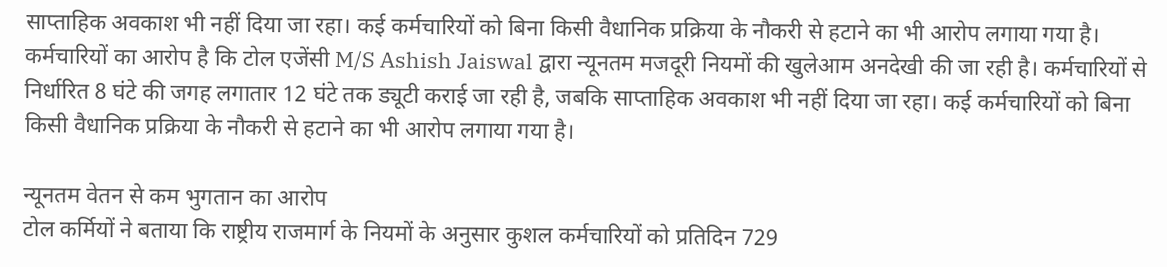साप्ताहिक अवकाश भी नहीं दिया जा रहा। कई कर्मचारियों को बिना किसी वैधानिक प्रक्रिया के नौकरी से हटाने का भी आरोप लगाया गया है।
कर्मचारियों का आरोप है कि टोल एजेंसी M/S Ashish Jaiswal द्वारा न्यूनतम मजदूरी नियमों की खुलेआम अनदेखी की जा रही है। कर्मचारियों से निर्धारित 8 घंटे की जगह लगातार 12 घंटे तक ड्यूटी कराई जा रही है, जबकि साप्ताहिक अवकाश भी नहीं दिया जा रहा। कई कर्मचारियों को बिना किसी वैधानिक प्रक्रिया के नौकरी से हटाने का भी आरोप लगाया गया है।

न्यूनतम वेतन से कम भुगतान का आरोप
टोल कर्मियों ने बताया कि राष्ट्रीय राजमार्ग के नियमों के अनुसार कुशल कर्मचारियों को प्रतिदिन 729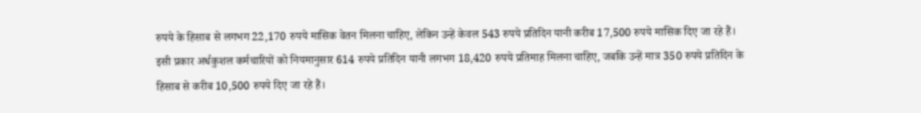रुपये के हिसाब से लगभग 22,170 रुपये मासिक वेतन मिलना चाहिए, लेकिन उन्हें केवल 543 रुपये प्रतिदिन यानी करीब 17,500 रुपये मासिक दिए जा रहे हैं।
इसी प्रकार अर्धकुशल कर्मचारियों को नियमानुसार 614 रुपये प्रतिदिन यानी लगभग 18,420 रुपये प्रतिमाह मिलना चाहिए, जबकि उन्हें मात्र 350 रुपये प्रतिदिन के हिसाब से करीब 10,500 रुपये दिए जा रहे हैं।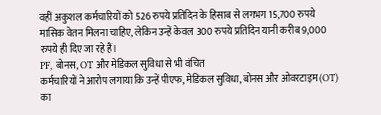वहीं अकुशल कर्मचारियों को 526 रुपये प्रतिदिन के हिसाब से लगभग 15,700 रुपये मासिक वेतन मिलना चाहिए, लेकिन उन्हें केवल 300 रुपये प्रतिदिन यानी करीब 9,000 रुपये ही दिए जा रहे हैं।
PF, बोनस, OT और मेडिकल सुविधा से भी वंचित
कर्मचारियों ने आरोप लगाया कि उन्हें पीएफ, मेडिकल सुविधा, बोनस और ओवरटाइम (OT) का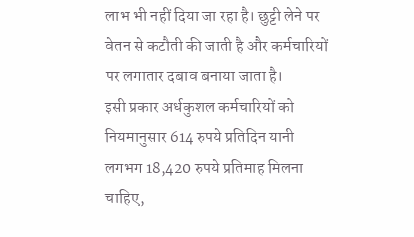लाभ भी नहीं दिया जा रहा है। छुट्टी लेने पर वेतन से कटौती की जाती है और कर्मचारियों पर लगातार दबाव बनाया जाता है।
इसी प्रकार अर्धकुशल कर्मचारियों को नियमानुसार 614 रुपये प्रतिदिन यानी लगभग 18,420 रुपये प्रतिमाह मिलना चाहिए,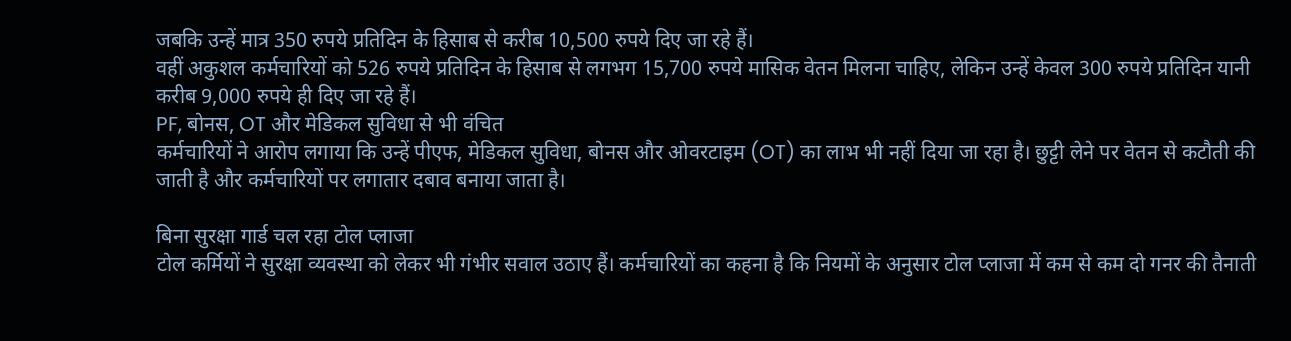जबकि उन्हें मात्र 350 रुपये प्रतिदिन के हिसाब से करीब 10,500 रुपये दिए जा रहे हैं।
वहीं अकुशल कर्मचारियों को 526 रुपये प्रतिदिन के हिसाब से लगभग 15,700 रुपये मासिक वेतन मिलना चाहिए, लेकिन उन्हें केवल 300 रुपये प्रतिदिन यानी करीब 9,000 रुपये ही दिए जा रहे हैं।
PF, बोनस, OT और मेडिकल सुविधा से भी वंचित
कर्मचारियों ने आरोप लगाया कि उन्हें पीएफ, मेडिकल सुविधा, बोनस और ओवरटाइम (OT) का लाभ भी नहीं दिया जा रहा है। छुट्टी लेने पर वेतन से कटौती की जाती है और कर्मचारियों पर लगातार दबाव बनाया जाता है।

बिना सुरक्षा गार्ड चल रहा टोल प्लाजा
टोल कर्मियों ने सुरक्षा व्यवस्था को लेकर भी गंभीर सवाल उठाए हैं। कर्मचारियों का कहना है कि नियमों के अनुसार टोल प्लाजा में कम से कम दो गनर की तैनाती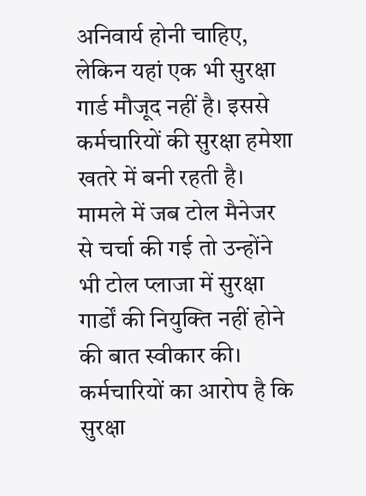अनिवार्य होनी चाहिए, लेकिन यहां एक भी सुरक्षा गार्ड मौजूद नहीं है। इससे कर्मचारियों की सुरक्षा हमेशा खतरे में बनी रहती है।
मामले में जब टोल मैनेजर से चर्चा की गई तो उन्होंने भी टोल प्लाजा में सुरक्षा गार्डों की नियुक्ति नहीं होने की बात स्वीकार की। कर्मचारियों का आरोप है कि सुरक्षा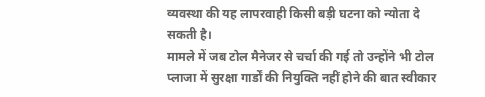व्यवस्था की यह लापरवाही किसी बड़ी घटना को न्योता दे सकती है।
मामले में जब टोल मैनेजर से चर्चा की गई तो उन्होंने भी टोल प्लाजा में सुरक्षा गार्डों की नियुक्ति नहीं होने की बात स्वीकार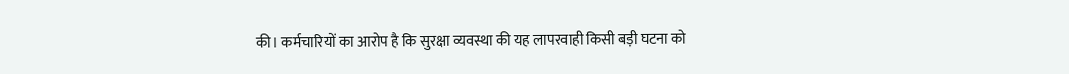की। कर्मचारियों का आरोप है कि सुरक्षा व्यवस्था की यह लापरवाही किसी बड़ी घटना को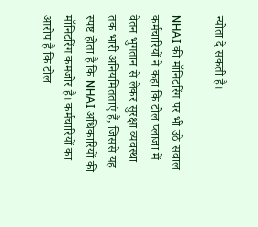न्योता दे सकती है।

NHAI की मॉनिटरिंग पर भी उठे सवाल
कर्मचारियों ने कहा कि टोल प्लाजा में वेतन भुगतान से लेकर सुरक्षा व्यवस्था तक भारी अनियमितताएं हैं, जिससे यह स्पष्ट होता है कि NHAI अधिकारियों की मॉनिटरिंग कमजोर है। कर्मचारियों का आरोप है कि टोल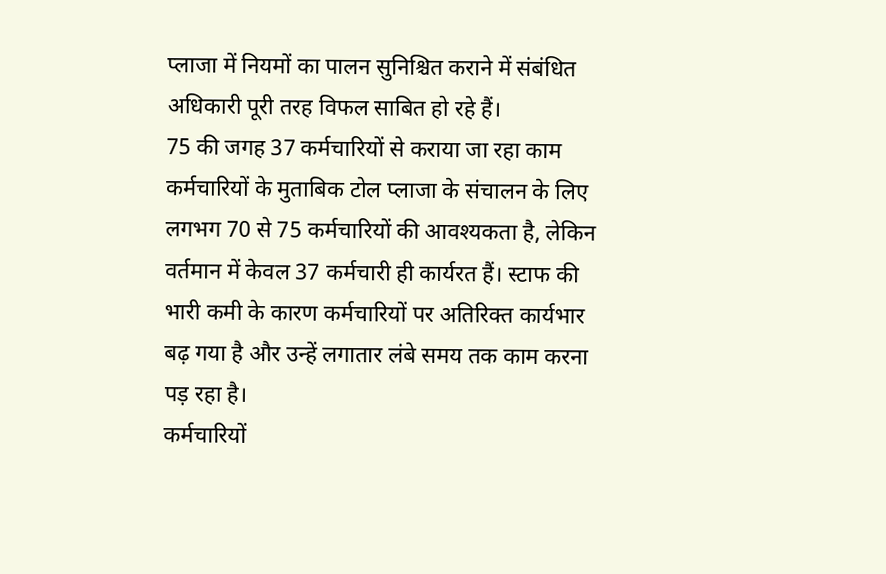प्लाजा में नियमों का पालन सुनिश्चित कराने में संबंधित अधिकारी पूरी तरह विफल साबित हो रहे हैं।
75 की जगह 37 कर्मचारियों से कराया जा रहा काम
कर्मचारियों के मुताबिक टोल प्लाजा के संचालन के लिए लगभग 70 से 75 कर्मचारियों की आवश्यकता है, लेकिन वर्तमान में केवल 37 कर्मचारी ही कार्यरत हैं। स्टाफ की भारी कमी के कारण कर्मचारियों पर अतिरिक्त कार्यभार बढ़ गया है और उन्हें लगातार लंबे समय तक काम करना पड़ रहा है।
कर्मचारियों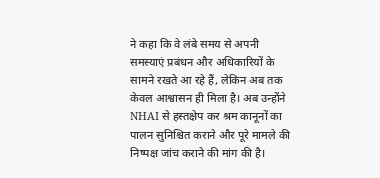ने कहा कि वे लंबे समय से अपनी समस्याएं प्रबंधन और अधिकारियों के सामने रखते आ रहे हैं, लेकिन अब तक केवल आश्वासन ही मिला है। अब उन्होंने NHAI से हस्तक्षेप कर श्रम कानूनों का पालन सुनिश्चित कराने और पूरे मामले की निष्पक्ष जांच कराने की मांग की है।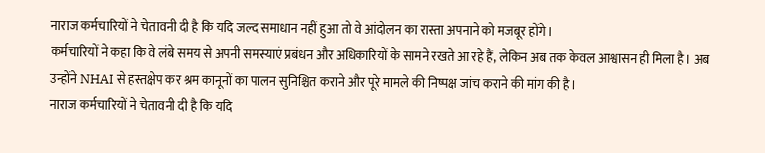नाराज कर्मचारियों ने चेतावनी दी है कि यदि जल्द समाधान नहीं हुआ तो वे आंदोलन का रास्ता अपनाने को मजबूर होंगे।
कर्मचारियों ने कहा कि वे लंबे समय से अपनी समस्याएं प्रबंधन और अधिकारियों के सामने रखते आ रहे हैं, लेकिन अब तक केवल आश्वासन ही मिला है। अब उन्होंने NHAI से हस्तक्षेप कर श्रम कानूनों का पालन सुनिश्चित कराने और पूरे मामले की निष्पक्ष जांच कराने की मांग की है।
नाराज कर्मचारियों ने चेतावनी दी है कि यदि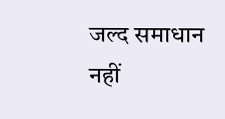जल्द समाधान नहीं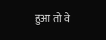हुआ तो वे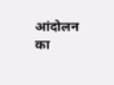आंदोलन का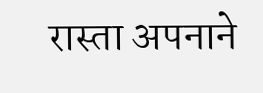रास्ता अपनाने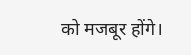को मजबूर होंगे।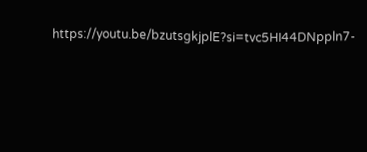https://youtu.be/bzutsgkjplE?si=tvc5HI44DNppln7-